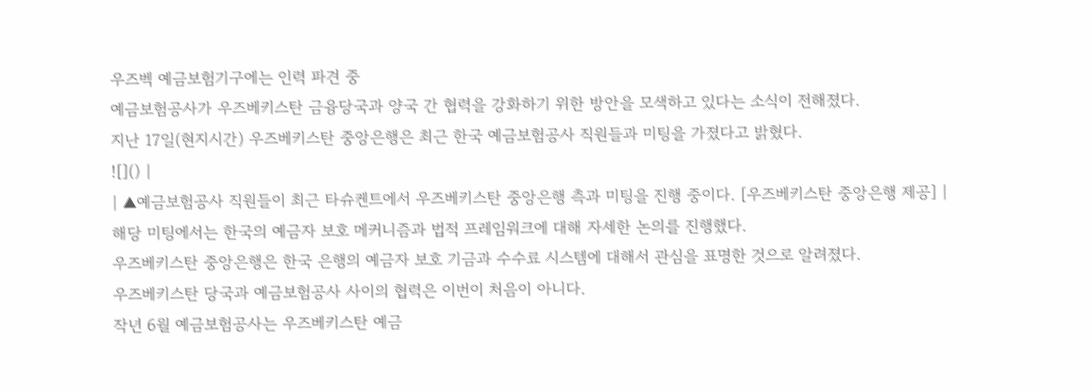우즈벡 예금보험기구에는 인력 파견 중
예금보험공사가 우즈베키스탄 금융당국과 양국 간 협력을 강화하기 위한 방안을 모색하고 있다는 소식이 전해졌다.
지난 17일(현지시간) 우즈베키스탄 중앙은행은 최근 한국 예금보험공사 직원들과 미팅을 가졌다고 밝혔다.
![]() |
| ▲예금보험공사 직원들이 최근 타슈켄트에서 우즈베키스탄 중앙은행 측과 미팅을 진행 중이다. [우즈베키스탄 중앙은행 제공] |
해당 미팅에서는 한국의 예금자 보호 메커니즘과 법적 프레임워크에 대해 자세한 논의를 진행했다.
우즈베키스탄 중앙은행은 한국 은행의 예금자 보호 기금과 수수료 시스템에 대해서 관심을 표명한 것으로 알려졌다.
우즈베키스탄 당국과 예금보험공사 사이의 협력은 이번이 처음이 아니다.
작년 6월 예금보험공사는 우즈베키스탄 예금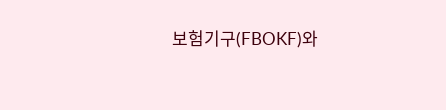보험기구(FBOKF)와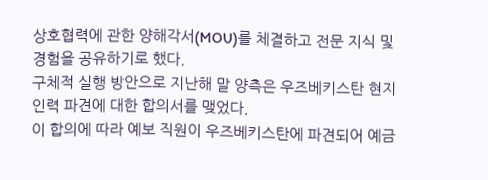상호협력에 관한 양해각서(MOU)를 체결하고 전문 지식 및 경험을 공유하기로 했다.
구체적 실행 방안으로 지난해 말 양측은 우즈베키스탄 현지 인력 파견에 대한 합의서를 맺었다.
이 합의에 따라 예보 직원이 우즈베키스탄에 파견되어 예금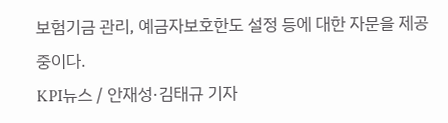보험기금 관리, 예금자보호한도 설정 등에 대한 자문을 제공 중이다.
KPI뉴스 / 안재성·김태규 기자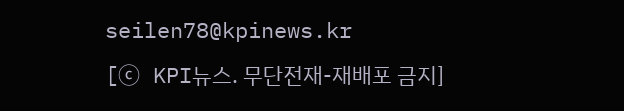seilen78@kpinews.kr
[ⓒ KPI뉴스. 무단전재-재배포 금지]